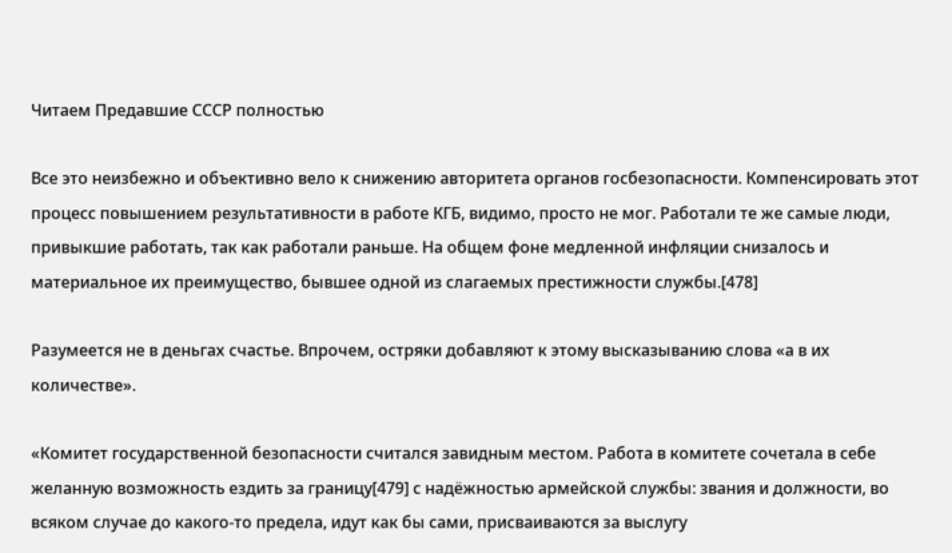Читаем Предавшие СССР полностью

Все это неизбежно и объективно вело к снижению авторитета органов госбезопасности. Компенсировать этот процесс повышением результативности в работе КГБ, видимо, просто не мог. Работали те же самые люди, привыкшие работать, так как работали раньше. На общем фоне медленной инфляции снизалось и материальное их преимущество, бывшее одной из слагаемых престижности службы.[478]

Разумеется не в деньгах счастье. Впрочем, остряки добавляют к этому высказыванию слова «а в их количестве».

«Комитет государственной безопасности считался завидным местом. Работа в комитете сочетала в себе желанную возможность ездить за границу[479] с надёжностью армейской службы: звания и должности, во всяком случае до какого-то предела, идут как бы сами, присваиваются за выслугу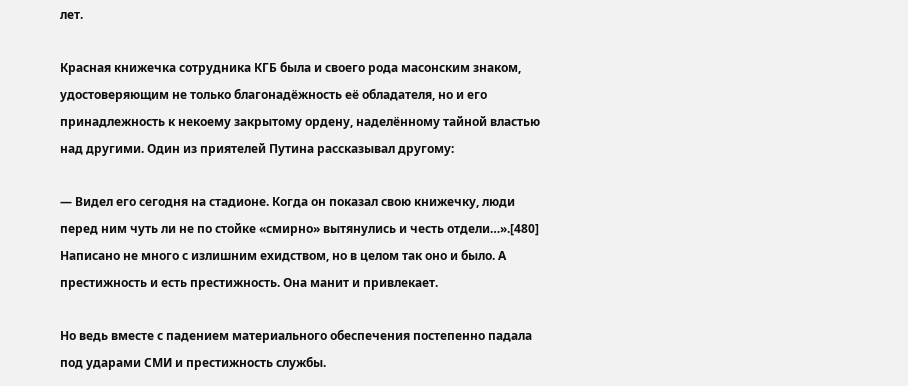лет.

Красная книжечка сотрудника КГБ была и своего рода масонским знаком, удостоверяющим не только благонадёжность её обладателя, но и его принадлежность к некоему закрытому ордену, наделённому тайной властью над другими. Один из приятелей Путина рассказывал другому:

— Видел его сегодня на стадионе. Когда он показал свою книжечку, люди перед ним чуть ли не по стойке «смирно» вытянулись и честь отдели…».[480] Написано не много с излишним ехидством, но в целом так оно и было. А престижность и есть престижность. Она манит и привлекает.

Но ведь вместе с падением материального обеспечения постепенно падала под ударами СМИ и престижность службы.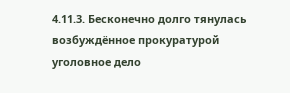4.11.3. Бесконечно долго тянулась возбуждённое прокуратурой уголовное дело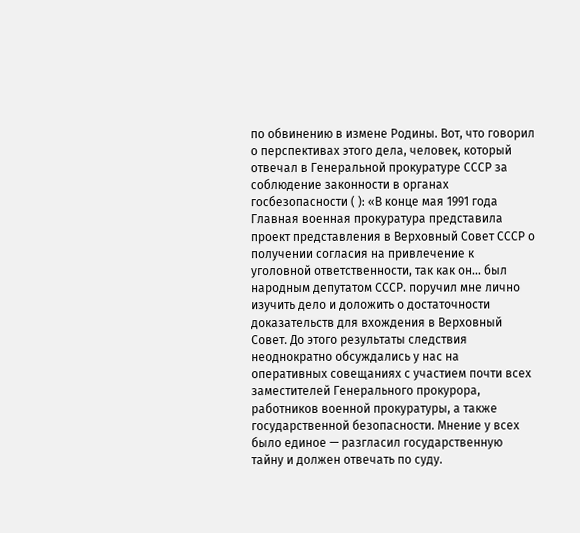по обвинению в измене Родины. Вот, что говорил о перспективах этого дела, человек, который отвечал в Генеральной прокуратуре СССР за соблюдение законности в органах госбезопасности ( ): «В конце мая 1991 года Главная военная прокуратура представила проект представления в Верховный Совет СССР о получении согласия на привлечение к уголовной ответственности, так как он… был народным депутатом СССР. поручил мне лично изучить дело и доложить о достаточности доказательств для вхождения в Верховный Совет. До этого результаты следствия неоднократно обсуждались у нас на оперативных совещаниях с участием почти всех заместителей Генерального прокурора, работников военной прокуратуры, а также государственной безопасности. Мнение у всех было единое — разгласил государственную тайну и должен отвечать по суду.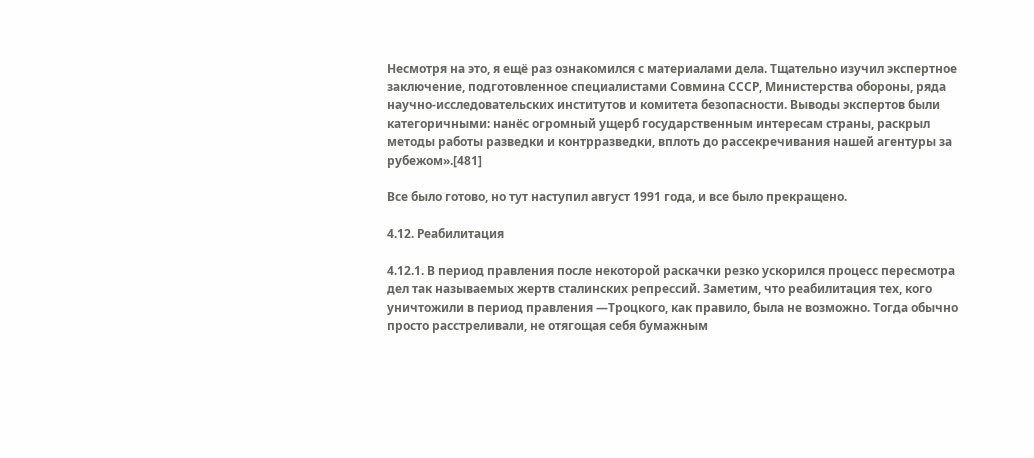Несмотря на это, я ещё раз ознакомился с материалами дела. Тщательно изучил экспертное заключение, подготовленное специалистами Совмина СССР, Министерства обороны, ряда научно-исследовательских институтов и комитета безопасности. Выводы экспертов были категоричными: нанёс огромный ущерб государственным интересам страны, раскрыл методы работы разведки и контрразведки, вплоть до рассекречивания нашей агентуры за рубежом».[481]

Все было готово, но тут наступил август 1991 года, и все было прекращено.

4.12. Реабилитация

4.12.1. В период правления после некоторой раскачки резко ускорился процесс пересмотра дел так называемых жертв сталинских репрессий. Заметим, что реабилитация тех, кого уничтожили в период правления —Троцкого, как правило, была не возможно. Тогда обычно просто расстреливали, не отягощая себя бумажным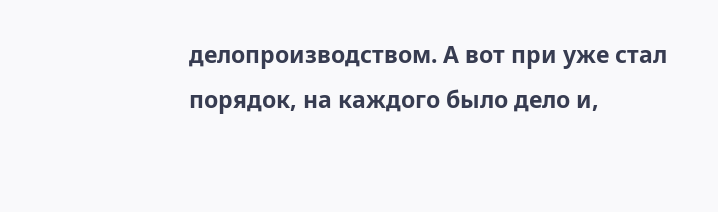делопроизводством. А вот при уже стал порядок, на каждого было дело и,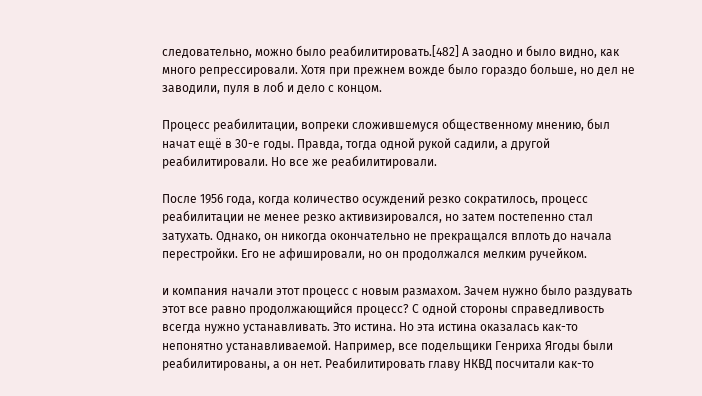следовательно, можно было реабилитировать.[482] А заодно и было видно, как много репрессировали. Хотя при прежнем вожде было гораздо больше, но дел не заводили, пуля в лоб и дело с концом.

Процесс реабилитации, вопреки сложившемуся общественному мнению, был начат ещё в 30-е годы. Правда, тогда одной рукой садили, а другой реабилитировали. Но все же реабилитировали.

После 1956 года, когда количество осуждений резко сократилось, процесс реабилитации не менее резко активизировался, но затем постепенно стал затухать. Однако, он никогда окончательно не прекращался вплоть до начала перестройки. Его не афишировали, но он продолжался мелким ручейком.

и компания начали этот процесс с новым размахом. Зачем нужно было раздувать этот все равно продолжающийся процесс? С одной стороны справедливость всегда нужно устанавливать. Это истина. Но эта истина оказалась как-то непонятно устанавливаемой. Например, все подельщики Генриха Ягоды были реабилитированы, а он нет. Реабилитировать главу НКВД посчитали как-то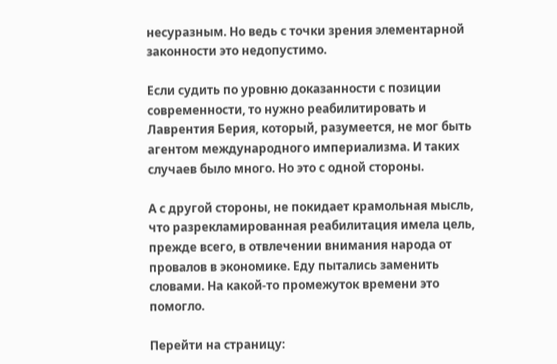несуразным. Но ведь с точки зрения элементарной законности это недопустимо.

Если судить по уровню доказанности с позиции современности, то нужно реабилитировать и Лаврентия Берия, который, разумеется, не мог быть агентом международного империализма. И таких случаев было много. Но это с одной стороны.

А с другой стороны, не покидает крамольная мысль, что разрекламированная реабилитация имела цель, прежде всего, в отвлечении внимания народа от провалов в экономике. Еду пытались заменить словами. На какой-то промежуток времени это помогло.

Перейти на страницу: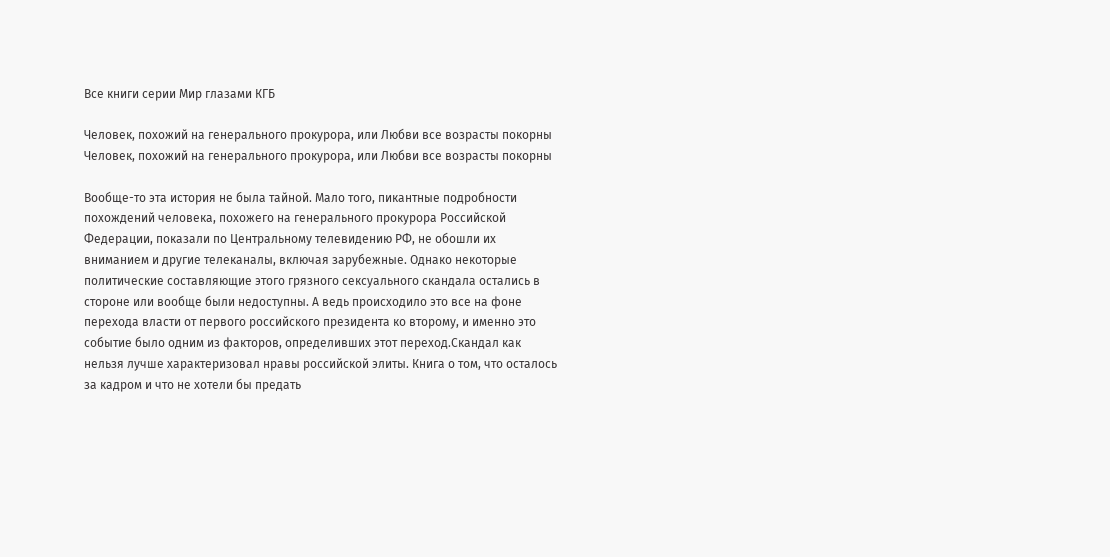Все книги серии Мир глазами КГБ

Человек, похожий на генерального прокурора, или Любви все возрасты покорны
Человек, похожий на генерального прокурора, или Любви все возрасты покорны

Вообще-то эта история не была тайной. Мало того, пикантные подробности похождений человека, похожего на генерального прокурора Российской Федерации, показали по Центральному телевидению РФ, не обошли их вниманием и другие телеканалы, включая зарубежные. Однако некоторые политические составляющие этого грязного сексуального скандала остались в стороне или вообще были недоступны. А ведь происходило это все на фоне перехода власти от первого российского президента ко второму, и именно это событие было одним из факторов, определивших этот переход.Скандал как нельзя лучше характеризовал нравы российской элиты. Книга о том, что осталось за кадром и что не хотели бы предать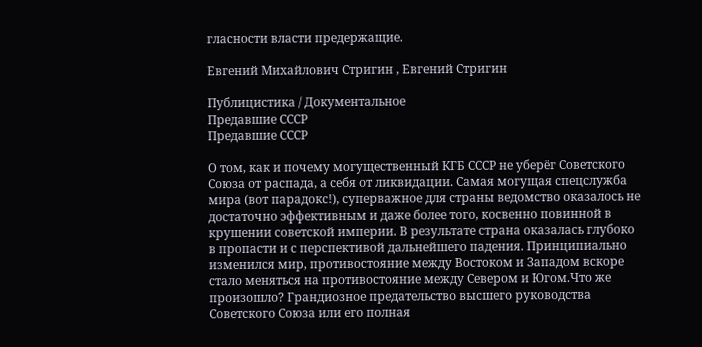гласности власти предержащие.

Евгений Михайлович Стригин , Евгений Стригин

Публицистика / Документальное
Предавшие СССР
Предавшие СССР

О том, как и почему могущественный КГБ СССР не уберёг Советского Союза от распада, а себя от ликвидации. Самая могущая спецслужба мира (вот парадокс!), суперважное для страны ведомство оказалось не достаточно эффективным и даже более того, косвенно повинной в крушении советской империи. В результате страна оказалась глубоко в пропасти и с перспективой дальнейшего падения. Принципиально изменился мир, противостояние между Востоком и Западом вскоре стало меняться на противостояние между Севером и Югом.Что же произошло? Грандиозное предательство высшего руководства Советского Союза или его полная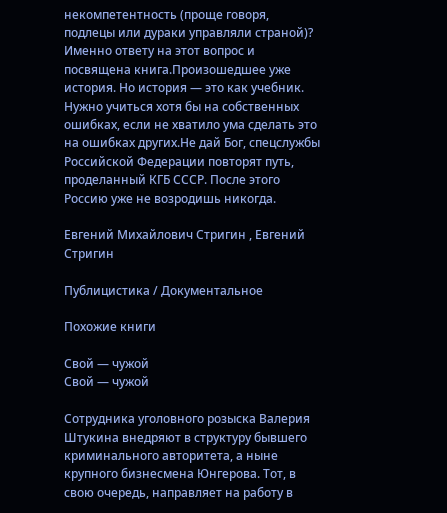некомпетентность (проще говоря, подлецы или дураки управляли страной)? Именно ответу на этот вопрос и посвящена книга.Произошедшее уже история. Но история — это как учебник. Нужно учиться хотя бы на собственных ошибках, если не хватило ума сделать это на ошибках других.Не дай Бог, спецслужбы Российской Федерации повторят путь, проделанный КГБ СССР. После этого Россию уже не возродишь никогда.

Евгений Михайлович Стригин , Евгений Стригин

Публицистика / Документальное

Похожие книги

Свой — чужой
Свой — чужой

Сотрудника уголовного розыска Валерия Штукина внедряют в структуру бывшего криминального авторитета, а ныне крупного бизнесмена Юнгерова. Тот, в свою очередь, направляет на работу в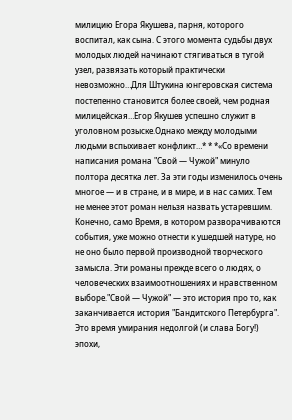милицию Егора Якушева, парня, которого воспитал, как сына. С этого момента судьбы двух молодых людей начинают стягиваться в тугой узел, развязать который практически невозможно…Для Штукина юнгеровская система постепенно становится более своей, чем родная милицейская…Егор Якушев успешно служит в уголовном розыске.Однако между молодыми людьми вспыхивает конфликт…* * *«Со времени написания романа "Свой — Чужой" минуло полтора десятка лет. За эти годы изменилось очень многое — и в стране, и в мире, и в нас самих. Тем не менее этот роман нельзя назвать устаревшим. Конечно, само Время, в котором разворачиваются события, уже можно отнести к ушедшей натуре, но не оно было первой производной творческого замысла. Эти романы прежде всего о людях, о человеческих взаимоотношениях и нравственном выборе."Свой — Чужой" — это история про то, как заканчивается история "Бандитского Петербурга". Это время умирания недолгой (и слава Богу!) эпохи,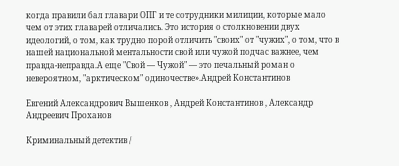когда правили бал главари ОПГ и те сотрудники милиции, которые мало чем от этих главарей отличались. Это история о столкновении двух идеологий, о том, как трудно порой отличить "своих" от "чужих", о том, что в нашей национальной ментальности свой или чужой подчас важнее, чем правда-неправда.А еще "Свой — Чужой" — это печальный роман о невероятном, "арктическом" одиночестве».Андрей Константинов

Евгений Александрович Вышенков , Андрей Константинов , Александр Андреевич Проханов

Криминальный детектив /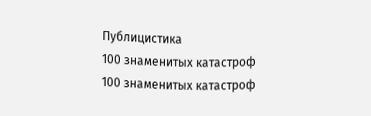Публицистика
100 знаменитых катастроф
100 знаменитых катастроф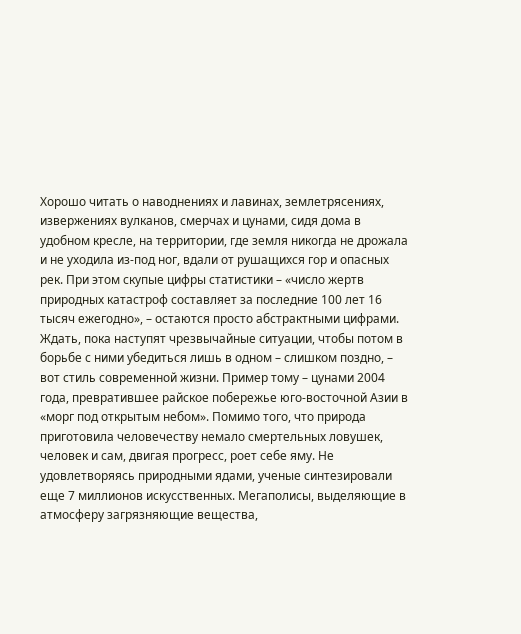Хорошо читать о наводнениях и лавинах, землетрясениях, извержениях вулканов, смерчах и цунами, сидя дома в удобном кресле, на территории, где земля никогда не дрожала и не уходила из-под ног, вдали от рушащихся гор и опасных рек. При этом скупые цифры статистики – «число жертв природных катастроф составляет за последние 100 лет 16 тысяч ежегодно», – остаются просто абстрактными цифрами. Ждать, пока наступят чрезвычайные ситуации, чтобы потом в борьбе с ними убедиться лишь в одном – слишком поздно, – вот стиль современной жизни. Пример тому – цунами 2004 года, превратившее райское побережье юго-восточной Азии в «морг под открытым небом». Помимо того, что природа приготовила человечеству немало смертельных ловушек, человек и сам, двигая прогресс, роет себе яму. Не удовлетворяясь природными ядами, ученые синтезировали еще 7 миллионов искусственных. Мегаполисы, выделяющие в атмосферу загрязняющие вещества,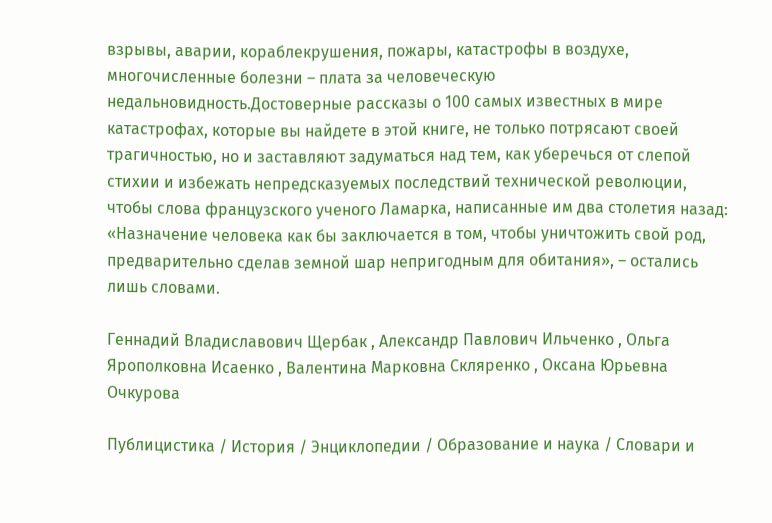взрывы, аварии, кораблекрушения, пожары, катастрофы в воздухе, многочисленные болезни – плата за человеческую недальновидность.Достоверные рассказы о 100 самых известных в мире катастрофах, которые вы найдете в этой книге, не только потрясают своей трагичностью, но и заставляют задуматься над тем, как уберечься от слепой стихии и избежать непредсказуемых последствий технической революции, чтобы слова французского ученого Ламарка, написанные им два столетия назад: «Назначение человека как бы заключается в том, чтобы уничтожить свой род, предварительно сделав земной шар непригодным для обитания», – остались лишь словами.

Геннадий Владиславович Щербак , Александр Павлович Ильченко , Ольга Ярополковна Исаенко , Валентина Марковна Скляренко , Оксана Юрьевна Очкурова

Публицистика / История / Энциклопедии / Образование и наука / Словари и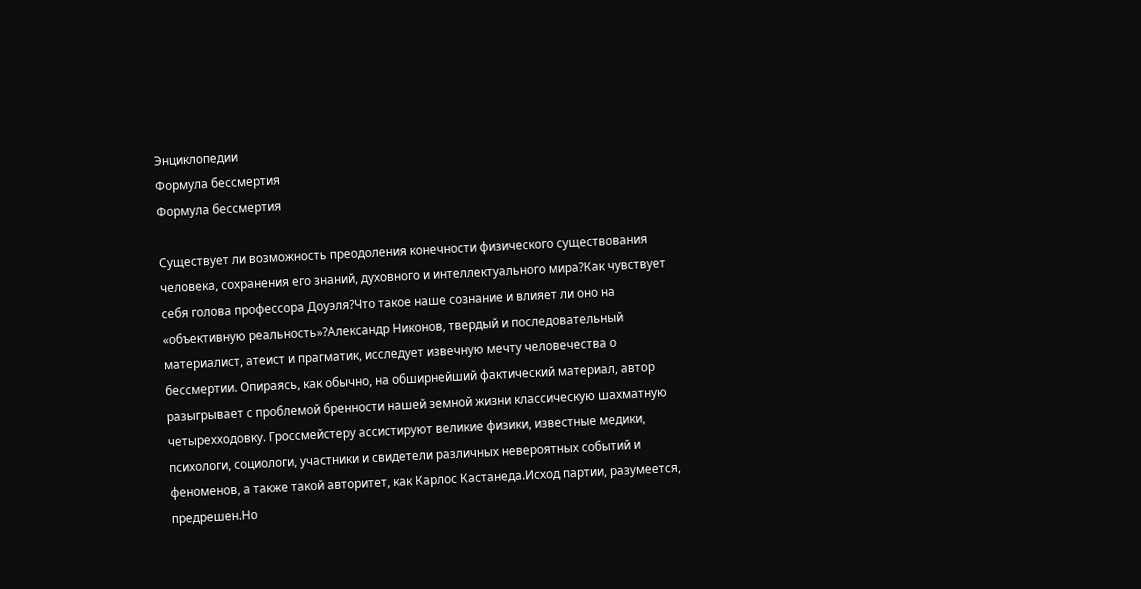Энциклопедии
Формула бессмертия
Формула бессмертия

Существует ли возможность преодоления конечности физического существования человека, сохранения его знаний, духовного и интеллектуального мира?Как чувствует себя голова профессора Доуэля?Что такое наше сознание и влияет ли оно на «объективную реальность»?Александр Никонов, твердый и последовательный материалист, атеист и прагматик, исследует извечную мечту человечества о бессмертии. Опираясь, как обычно, на обширнейший фактический материал, автор разыгрывает с проблемой бренности нашей земной жизни классическую шахматную четырехходовку. Гроссмейстеру ассистируют великие физики, известные медики, психологи, социологи, участники и свидетели различных невероятных событий и феноменов, а также такой авторитет, как Карлос Кастанеда.Исход партии, разумеется, предрешен.Но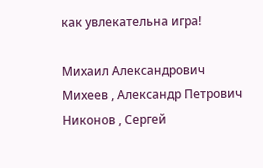как увлекательна игра!

Михаил Александрович Михеев , Александр Петрович Никонов , Сергей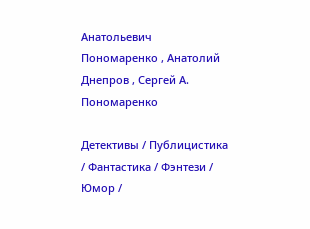Анатольевич Пономаренко , Анатолий Днепров , Сергей А. Пономаренко

Детективы / Публицистика / Фантастика / Фэнтези / Юмор /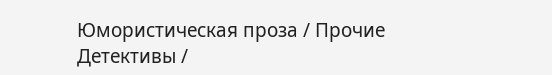Юмористическая проза / Прочие Детективы /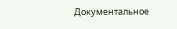Документальное